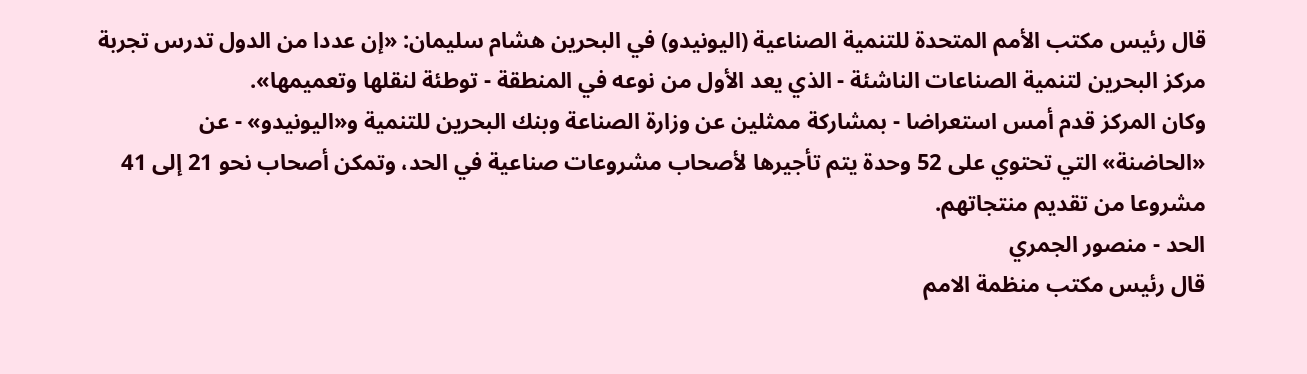قال رئيس مكتب الأمم المتحدة للتنمية الصناعية (اليونيدو) في البحرين هشام سليمان: «إن عددا من الدول تدرس تجربة مركز البحرين لتنمية الصناعات الناشئة - الذي يعد الأول من نوعه في المنطقة - توطئة لنقلها وتعميمها».
وكان المركز قدم أمس استعراضا - بمشاركة ممثلين عن وزارة الصناعة وبنك البحرين للتنمية و«اليونيدو» - عن «الحاضنة» التي تحتوي على 52 وحدة يتم تأجيرها لأصحاب مشروعات صناعية في الحد، وتمكن أصحاب نحو 21 إلى 41 مشروعا من تقديم منتجاتهم.
الحد - منصور الجمري
قال رئيس مكتب منظمة الامم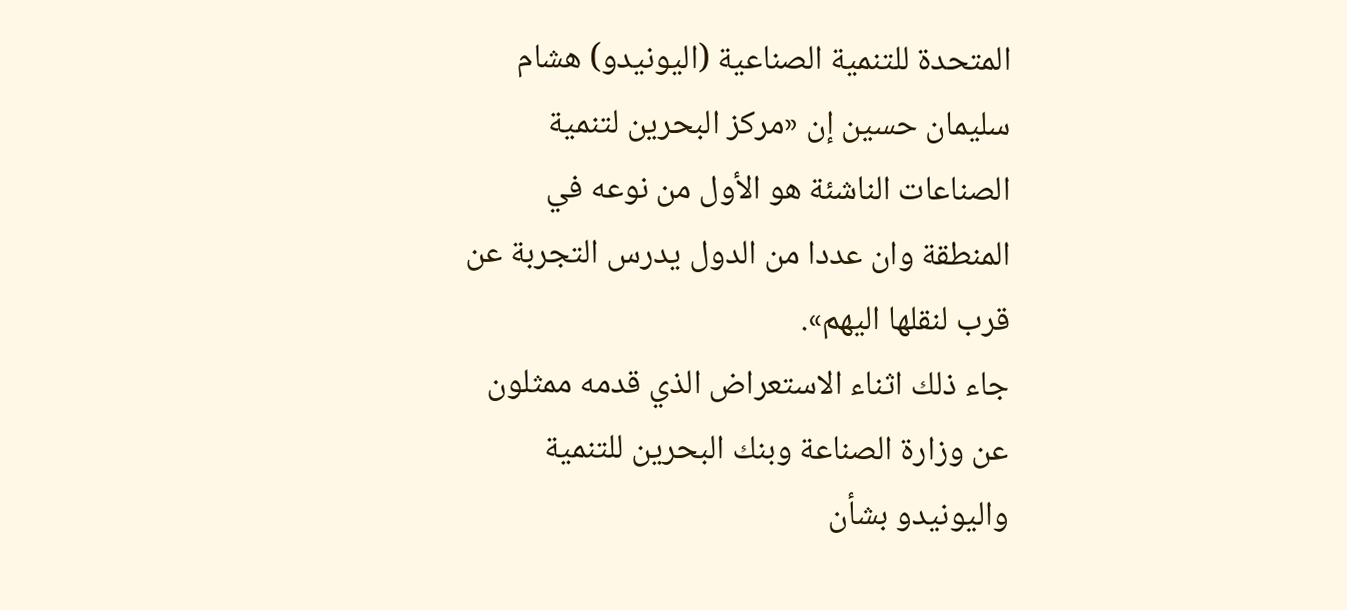المتحدة للتنمية الصناعية (اليونيدو) هشام سليمان حسين إن «مركز البحرين لتنمية الصناعات الناشئة هو الأول من نوعه في المنطقة وان عددا من الدول يدرس التجربة عن قرب لنقلها اليهم».
جاء ذلك اثناء الاستعراض الذي قدمه ممثلون عن وزارة الصناعة وبنك البحرين للتنمية واليونيدو بشأن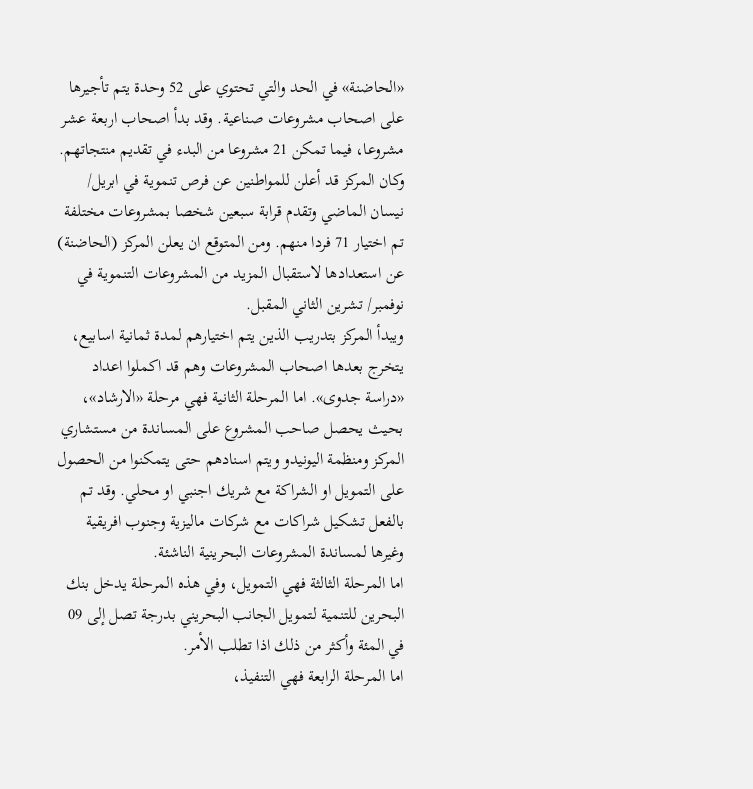«الحاضنة» في الحد والتي تحتوي على 52 وحدة يتم تأجيرها على اصحاب مشروعات صناعية. وقد بدأ اصحاب اربعة عشر مشروعا، فيما تمكن 21 مشروعا من البدء في تقديم منتجاتهم.
وكان المركز قد أعلن للمواطنين عن فرص تنموية في ابريل/ نيسان الماضي وتقدم قرابة سبعين شخصا بمشروعات مختلفة تم اختيار 71 فردا منهم. ومن المتوقع ان يعلن المركز (الحاضنة) عن استعدادها لاستقبال المزيد من المشروعات التنموية في نوفمبر/ تشرين الثاني المقبل.
ويبدأ المركز بتدريب الذين يتم اختيارهم لمدة ثمانية اسابيع، يتخرج بعدها اصحاب المشروعات وهم قد اكملوا اعداد «دراسة جدوى». اما المرحلة الثانية فهي مرحلة «الارشاد»، بحيث يحصل صاحب المشروع على المساندة من مستشاري المركز ومنظمة اليونيدو ويتم اسنادهم حتى يتمكنوا من الحصول على التمويل او الشراكة مع شريك اجنبي او محلي. وقد تم بالفعل تشكيل شراكات مع شركات ماليزية وجنوب افريقية وغيرها لمساندة المشروعات البحرينية الناشئة.
اما المرحلة الثالثة فهي التمويل، وفي هذه المرحلة يدخل بنك البحرين للتنمية لتمويل الجانب البحريني بدرجة تصل إلى 09 في المئة وأكثر من ذلك اذا تطلب الأمر.
اما المرحلة الرابعة فهي التنفيذ،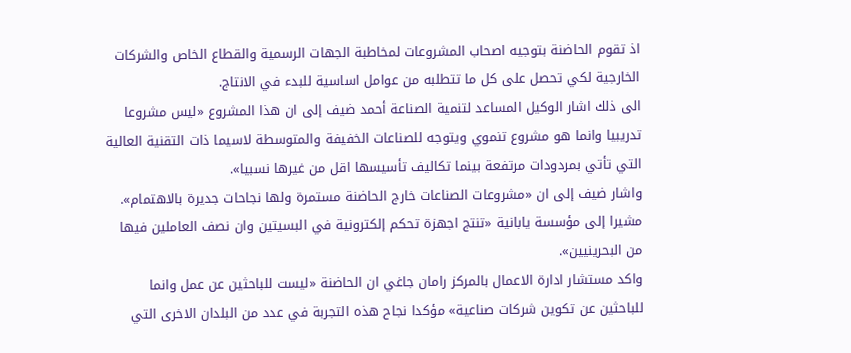اذ تقوم الحاضنة بتوجيه اصحاب المشروعات لمخاطبة الجهات الرسمية والقطاع الخاص والشركات الخارجية لكي تحصل على كل ما تتطلبه من عوامل اساسية للبدء في الانتاج.
الى ذلك اشار الوكيل المساعد لتنمية الصناعة أحمد ضيف إلى ان هذا المشروع «ليس مشروعا تدريبيا وانما هو مشروع تنموي ويتوجه للصناعات الخفيفة والمتوسطة لاسيما ذات التقنية العالية التي تأتي بمردودات مرتفعة بينما تكاليف تأسيسها اقل من غيرها نسبيا».
واشار ضيف إلى ان «مشروعات الصناعات خارج الحاضنة مستمرة ولها نجاحات جديرة بالاهتمام». مشيرا إلى مؤسسة يابانية «تنتج اجهزة تحكم إلكترونية في البسيتين وان نصف العاملين فيها من البحرينيين».
واكد مستشار ادارة الاعمال بالمركز رامان جاغي ان الحاضنة «ليست للباحثين عن عمل وانما للباحثين عن تكوين شركات صناعية» مؤكدا نجاح هذه التجربة في عدد من البلدان الاخرى التي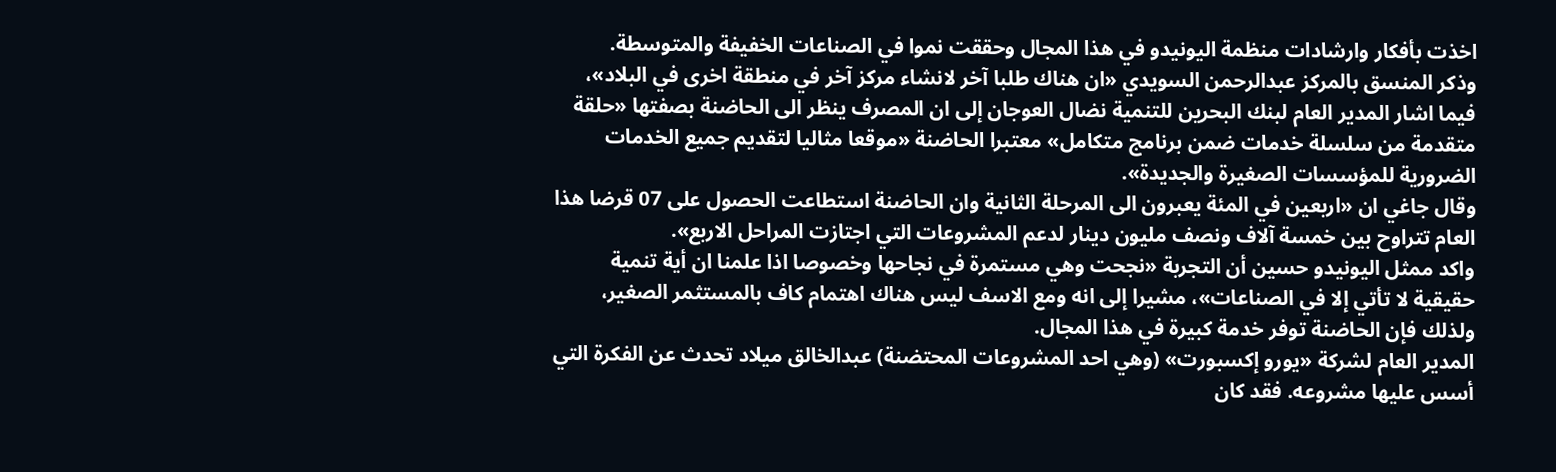اخذت بأفكار وارشادات منظمة اليونيدو في هذا المجال وحققت نموا في الصناعات الخفيفة والمتوسطة.
وذكر المنسق بالمركز عبدالرحمن السويدي «ان هناك طلبا آخر لانشاء مركز آخر في منطقة اخرى في البلاد»، فيما اشار المدير العام لبنك البحرين للتنمية نضال العوجان إلى ان المصرف ينظر الى الحاضنة بصفتها «حلقة متقدمة من سلسلة خدمات ضمن برنامج متكامل» معتبرا الحاضنة «موقعا مثاليا لتقديم جميع الخدمات الضرورية للمؤسسات الصغيرة والجديدة».
وقال جاغي ان «اربعين في المئة يعبرون الى المرحلة الثانية وان الحاضنة استطاعت الحصول على 07 قرضا هذا العام تتراوح بين خمسة آلاف ونصف مليون دينار لدعم المشروعات التي اجتازت المراحل الاربع».
واكد ممثل اليونيدو حسين أن التجربة «نجحت وهي مستمرة في نجاحها وخصوصا اذا علمنا ان أية تنمية حقيقية لا تأتي إلا في الصناعات»، مشيرا إلى انه ومع الاسف ليس هناك اهتمام كاف بالمستثمر الصغير، ولذلك فإن الحاضنة توفر خدمة كبيرة في هذا المجال.
المدير العام لشركة «يورو إكسبورت» (وهي احد المشروعات المحتضنة) عبدالخالق ميلاد تحدث عن الفكرة التي أسس عليها مشروعه. فقد كان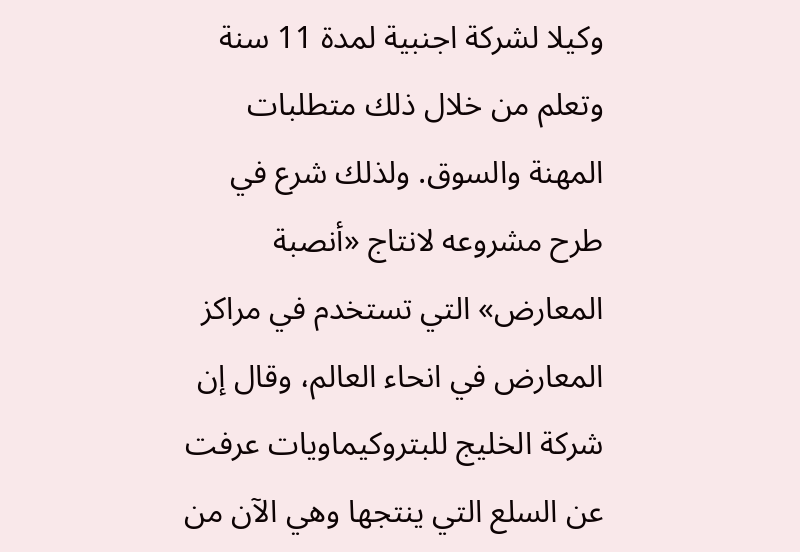وكيلا لشركة اجنبية لمدة 11 سنة وتعلم من خلال ذلك متطلبات المهنة والسوق. ولذلك شرع في طرح مشروعه لانتاج «أنصبة المعارض» التي تستخدم في مراكز المعارض في انحاء العالم، وقال إن شركة الخليج للبتروكيماويات عرفت عن السلع التي ينتجها وهي الآن من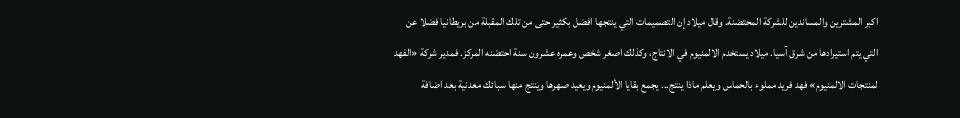اكبر المشترين والمساندين للشركة المحتضنة. وقال ميلاد إن التصميمات التي ينتجها افضل بكثير حتى من تلك المقبلة من بريطانيا فضلا عن التي يتم استيرادها من شرق آسيا. ميلاد يستخدم الالمنيوم في الانتاج، وكذلك اصغر شخص وعمره عشرون سنة احتضنه المركز. فمدير شركة «الفهد لمنتجات الالمنيوم» فهد فريد مملوء بالحماس ويعلم ماذا ينتج... يجمع بقايا الألمنيوم ويعيد صهرها وينتج منها سبائك معدنية بعد اضافة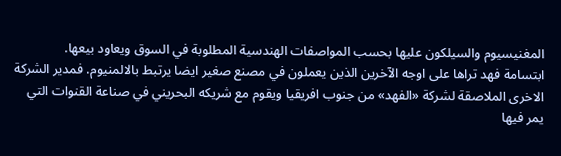المغنيسيوم والسيلكون عليها بحسب المواصفات الهندسية المطلوبة في السوق ويعاود بيعها.
ابتسامة فهد تراها على اوجه الآخرين الذين يعملون في مصنع صغير ايضا يرتبط بالالمنيوم. فمدير الشركة الاخرى الملاصقة لشركة «الفهد» من جنوب افريقيا ويقوم مع شريكه البحريني في صناعة القنوات التي يمر فيها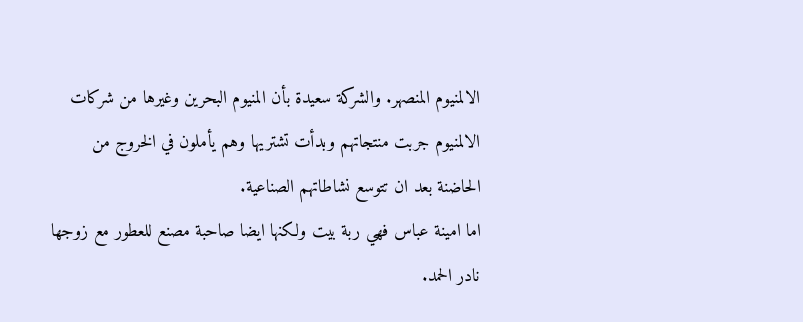الالمنيوم المنصهر. والشركة سعيدة بأن المنيوم البحرين وغيرها من شركات الالمنيوم جربت منتجاتهم وبدأت تشتريها وهم يأملون في الخروج من الحاضنة بعد ان تتوسع نشاطاتهم الصناعية.
اما امينة عباس فهي ربة بيت ولكنها ايضا صاحبة مصنع للعطور مع زوجها نادر الحمد.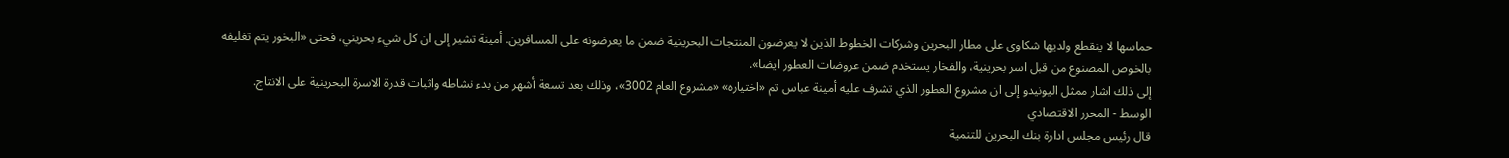حماسها لا ينقطع ولديها شكاوى على مطار البحرين وشركات الخطوط الذين لا يعرضون المنتجات البحرينية ضمن ما يعرضونه على المسافرين. أمينة تشير إلى ان كل شيء بحريني، فحتى «البخور يتم تغليفه بالخوص المصنوع من قبل اسر بحرينية، والفخار يستخدم ضمن عروضات العطور ايضا».
إلى ذلك اشار ممثل اليونيدو إلى ان مشروع العطور الذي تشرف عليه أمينة عباس تم «اختياره» «مشروع العام 3002»، وذلك بعد تسعة أشهر من بدء نشاطه واثبات قدرة الاسرة البحرينية على الانتاج.
الوسط - المحرر الاقتصادي
قال رئيس مجلس ادارة بنك البحرين للتنمية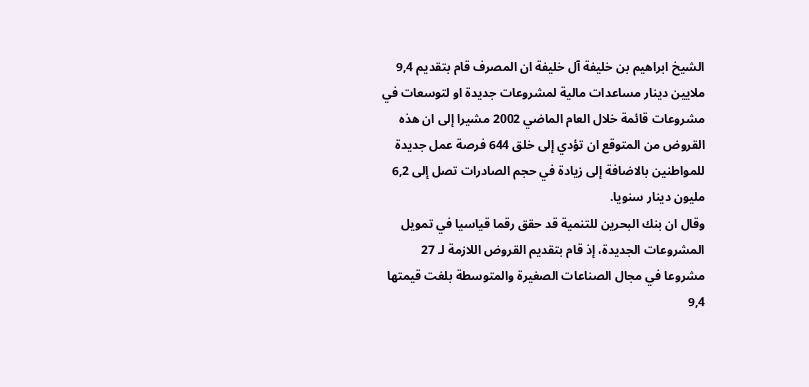الشيخ ابراهيم بن خليفة آل خليفة ان المصرف قام بتقديم 9,4 ملايين دينار مساعدات مالية لمشروعات جديدة او لتوسعات في مشروعات قائمة خلال العام الماضي 2002 مشيرا إلى ان هذه القروض من المتوقع ان تؤدي إلى خلق 644 فرصة عمل جديدة للمواطنين بالاضافة إلى زيادة في حجم الصادرات تصل إلى 6,2 مليون دينار سنويا.
وقال ان بنك البحرين للتنمية قد حقق رقما قياسيا في تمويل المشروعات الجديدة، إذ قام بتقديم القروض اللازمة لـ 27 مشروعا في مجال الصناعات الصغيرة والمتوسطة بلغت قيمتها 9,4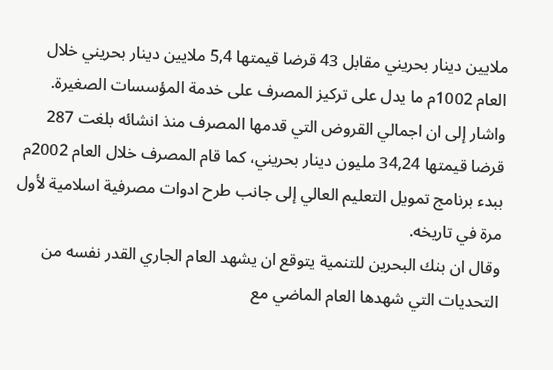ملايين دينار بحريني مقابل 43 قرضا قيمتها 5,4 ملايين دينار بحريني خلال العام 1002م ما يدل على تركيز المصرف على خدمة المؤسسات الصغيرة.
واشار إلى ان اجمالي القروض التي قدمها المصرف منذ انشائه بلغت 287 قرضا قيمتها 34,24 مليون دينار بحريني، كما قام المصرف خلال العام 2002م ببدء برنامج تمويل التعليم العالي إلى جانب طرح ادوات مصرفية اسلامية لأول مرة في تاريخه.
وقال ان بنك البحرين للتنمية يتوقع ان يشهد العام الجاري القدر نفسه من التحديات التي شهدها العام الماضي مع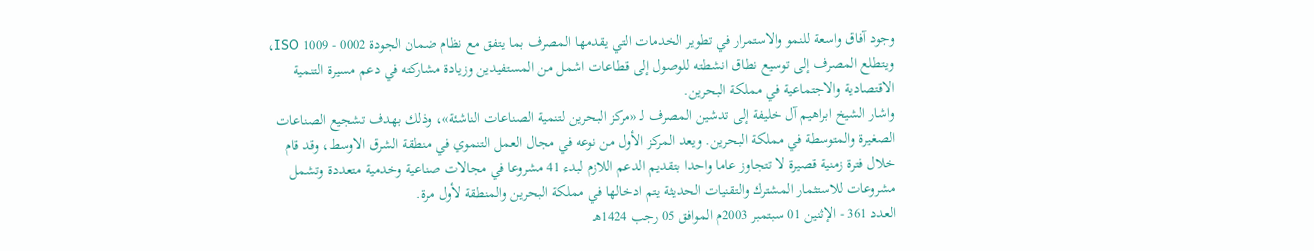وجود آفاق واسعة للنمو والاستمرار في تطوير الخدمات التي يقدمها المصرف بما يتفق مع نظام ضمان الجودة 0002 - 1009 ISO، ويتطلع المصرف إلى توسيع نطاق انشطته للوصول إلى قطاعات اشمل من المستفيدين وزيادة مشاركته في دعم مسيرة التنمية الاقتصادية والاجتماعية في مملكة البحرين.
واشار الشيخ ابراهيم آل خليفة إلى تدشين المصرف لـ «مركز البحرين لتنمية الصناعات الناشئة»، وذلك بهدف تشجيع الصناعات الصغيرة والمتوسطة في مملكة البحرين. ويعد المركز الأول من نوعه في مجال العمل التنموي في منطقة الشرق الاوسط، وقد قام خلال فترة زمنية قصيرة لا تتجاوز عاما واحدا بتقديم الدعم اللازم لبدء 41 مشروعا في مجالات صناعية وخدمية متعددة وتشمل مشروعات للاستثمار المشترك والتقنيات الحديثة يتم ادخالها في مملكة البحرين والمنطقة لأول مرة.
العدد 361 - الإثنين 01 سبتمبر 2003م الموافق 05 رجب 1424هـ